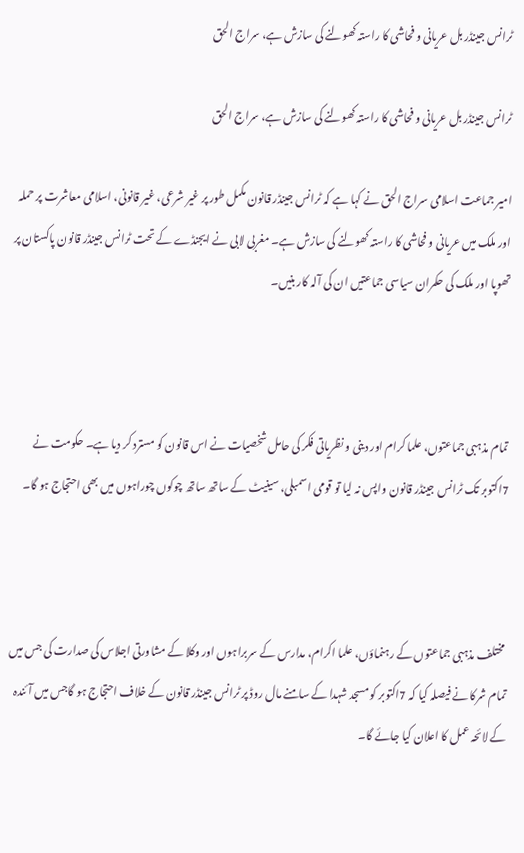ٹرانس جینڈر بل عریانی و فحاشی کا راستہ کھولنے کی سازش ہے، سراج الحق

ٹرانس جینڈر بل عریانی و فحاشی کا راستہ کھولنے کی سازش ہے، سراج الحق

امیر جماعت اسلامی سراج الحق نے کہا ہے کہ ٹرانس جینڈر قانون مکمل طور پر غیر شرعی، غیر قانونی، اسلامی معاشرت پر حملہ اور ملک میں عریانی و فحاشی کا راستہ کھولنے کی سازش ہے۔ مغربی لابی نے ایجنڈے کے تحت ٹرانس جینڈر قانون پاکستان پر تھوپا اور ملک کی حکمران سیاسی جماعتیں ان کی آلہ کار بنیں۔



تمام مذہبی جماعتوں، علما کرام اور دینی و نظریاتی فکر کی حامل شخصیات نے اس قانون کو مسترد کر دیا ہے۔ حکومت نے 7اکتوبر تک ٹرانس جینڈر قانون واپس نہ لیا تو قومی اسمبلی، سینیٹ کے ساتھ ساتھ چوکوں چوراہوں میں بھی احتجاج ہو گا۔



 مختلف مذہبی جماعتوں کے رہنماؤں، علما اکرام، مدارس کے سربراہوں اور وکلا کے مشاورتی اجلاس کی صدارت کی جس میں تمام شرکا نے فیصلہ کیا کہ 7اکتوبر کو مسجد شہدا کے سامنے مال روڈ پر ٹرانس جینڈر قانون کے خلاف احتجاج ہو گاجس میں آئندہ کے لائحہ عمل کا اعلان کیا جائے گا۔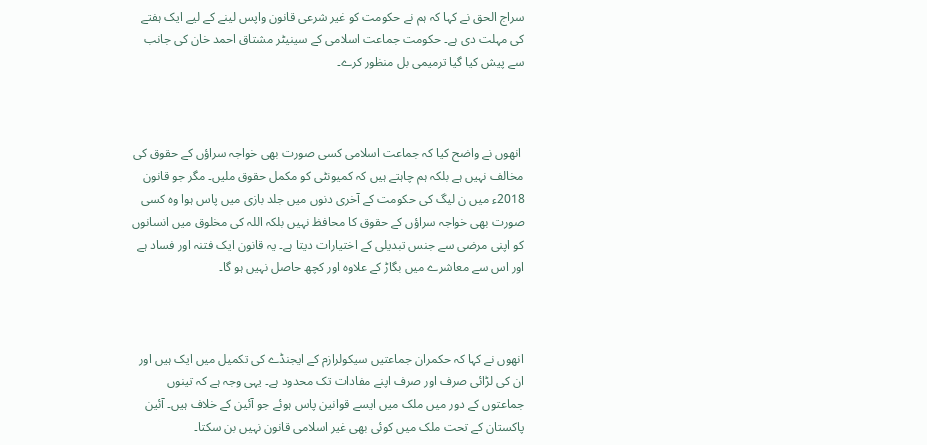سراج الحق نے کہا کہ ہم نے حکومت کو غیر شرعی قانون واپس لینے کے لیے ایک ہفتے کی مہلت دی ہے۔ حکومت جماعت اسلامی کے سینیٹر مشتاق احمد خان کی جانب سے پیش کیا گیا ترمیمی بل منظور کرے۔



 انھوں نے واضح کیا کہ جماعت اسلامی کسی صورت بھی خواجہ سراؤں کے حقوق کی مخالف نہیں ہے بلکہ ہم چاہتے ہیں کہ کمیونٹی کو مکمل حقوق ملیں۔ مگر جو قانون 2018ء میں ن لیگ کی حکومت کے آخری دنوں میں جلد بازی میں پاس ہوا وہ کسی صورت بھی خواجہ سراؤں کے حقوق کا محافظ نہیں بلکہ اللہ کی مخلوق میں انسانوں کو اپنی مرضی سے جنس تبدیلی کے اختیارات دیتا ہے۔ یہ قانون ایک فتنہ اور فساد ہے اور اس سے معاشرے میں بگاڑ کے علاوہ اور کچھ حاصل نہیں ہو گا۔



انھوں نے کہا کہ حکمران جماعتیں سیکولرازم کے ایجنڈے کی تکمیل میں ایک ہیں اور ان کی لڑائی صرف اور صرف اپنے مفادات تک محدود ہے۔ یہی وجہ ہے کہ تینوں جماعتوں کے دور میں ملک میں ایسے قوانین پاس ہوئے جو آئین کے خلاف ہیں۔ آئین پاکستان کے تحت ملک میں کوئی بھی غیر اسلامی قانون نہیں بن سکتا۔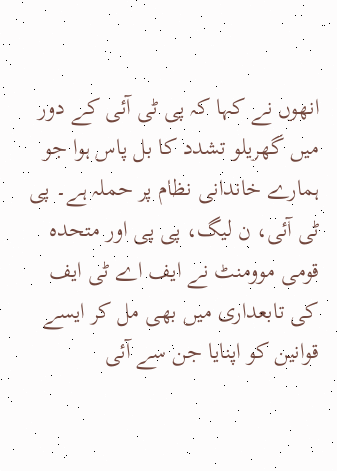انھوں نے کہا کہ پی ٹی آئی کے دور میں گھریلو تشدد کا بل پاس ہوا جو ہمارے خاندانی نظام پر حملہ ہے۔ پی ٹی آئی، ن لیگ، پی پی اور متحدہ قومی موومنٹ نے ایف اے ٹی ایف کی تابعداری میں بھی مل کر ایسے قوانین کو اپنایا جن سے آئی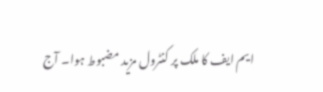ایم ایف کا ملک پر کنٹرول مزید مضبوط ہوا۔ آج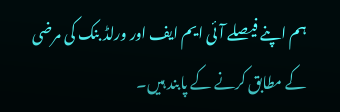ہم اپنے فیصلے آئی ایم ایف اور ورلڈ بنک کی مرضی کے مطابق کرنے کے پابند ہیں۔